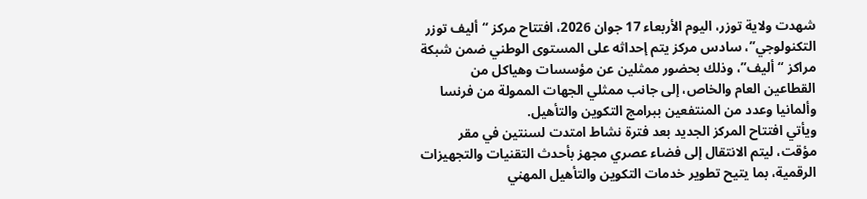شهدت ولاية توزر، اليوم الأربعاء 17 جوان 2026، افتتاح مركز “أليف توزر التكنولوجي”، سادس مركز يتم إحداثه على المستوى الوطني ضمن شبكة مراكز “أليف”، وذلك بحضور ممثلين عن مؤسسات وهياكل من القطاعين العام والخاص، إلى جانب ممثلي الجهات الممولة من فرنسا وألمانيا وعدد من المنتفعين ببرامج التكوين والتأهيل.
ويأتي افتتاح المركز الجديد بعد فترة نشاط امتدت لسنتين في مقر مؤقت، ليتم الانتقال إلى فضاء عصري مجهز بأحدث التقنيات والتجهيزات الرقمية، بما يتيح تطوير خدمات التكوين والتأهيل المهني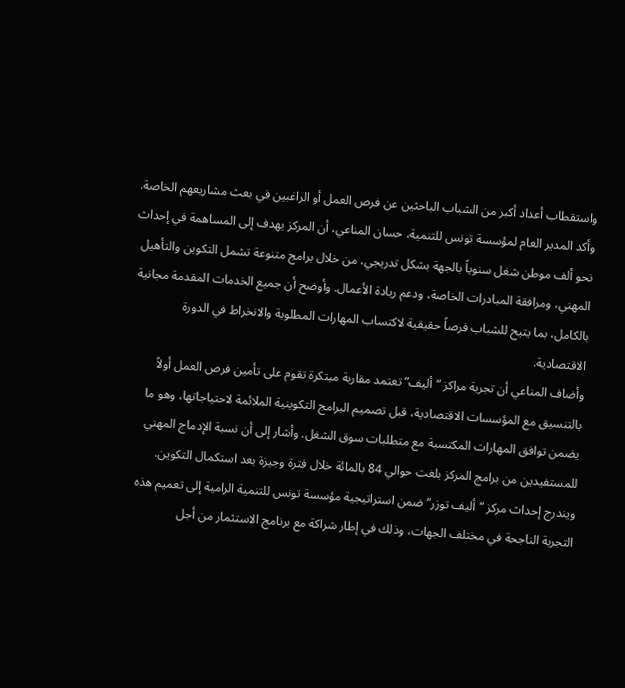واستقطاب أعداد أكبر من الشباب الباحثين عن فرص العمل أو الراغبين في بعث مشاريعهم الخاصة.
وأكد المدير العام لمؤسسة تونس للتنمية، حسان المناعي، أن المركز يهدف إلى المساهمة في إحداث نحو ألف موطن شغل سنوياً بالجهة بشكل تدريجي، من خلال برامج متنوعة تشمل التكوين والتأهيل المهني، ومرافقة المبادرات الخاصة، ودعم ريادة الأعمال. وأوضح أن جميع الخدمات المقدمة مجانية بالكامل، بما يتيح للشباب فرصاً حقيقية لاكتساب المهارات المطلوبة والانخراط في الدورة الاقتصادية.
وأضاف المناعي أن تجربة مراكز “أليف” تعتمد مقاربة مبتكرة تقوم على تأمين فرص العمل أولاً بالتنسيق مع المؤسسات الاقتصادية، قبل تصميم البرامج التكوينية الملائمة لاحتياجاتها، وهو ما يضمن توافق المهارات المكتسبة مع متطلبات سوق الشغل. وأشار إلى أن نسبة الإدماج المهني للمستفيدين من برامج المركز بلغت حوالي 84 بالمائة خلال فترة وجيزة بعد استكمال التكوين.
ويندرج إحداث مركز “أليف توزر” ضمن استراتيجية مؤسسة تونس للتنمية الرامية إلى تعميم هذه التجربة الناجحة في مختلف الجهات، وذلك في إطار شراكة مع برنامج الاستثمار من أجل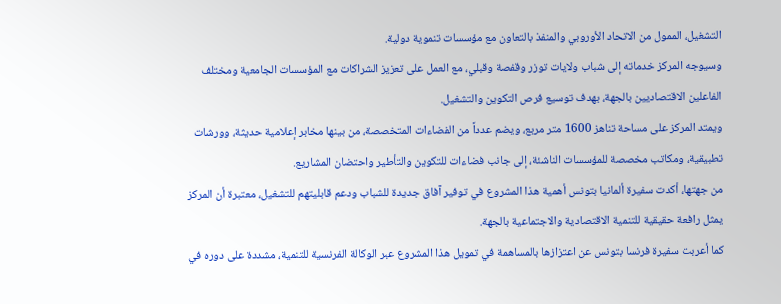التشغيل، الممول من الاتحاد الأوروبي والمنفذ بالتعاون مع مؤسسات تنموية دولية.
وسيوجه المركز خدماته إلى شباب ولايات توزر وقفصة وقبلي، مع العمل على تعزيز الشراكات مع المؤسسات الجامعية ومختلف الفاعلين الاقتصاديين بالجهة، بهدف توسيع فرص التكوين والتشغيل.
ويمتد المركز على مساحة تناهز 1600 متر مربع، ويضم عدداً من الفضاءات المتخصصة، من بينها مخابر إعلامية حديثة، وورشات تطبيقية، ومكاتب مخصصة للمؤسسات الناشئة، إلى جانب فضاءات للتكوين والتأطير واحتضان المشاريع.
من جهتها، أكدت سفيرة ألمانيا بتونس أهمية هذا المشروع في توفير آفاق جديدة للشباب ودعم قابليتهم للتشغيل، معتبرة أن المركز يمثل رافعة حقيقية للتنمية الاقتصادية والاجتماعية بالجهة.
كما أعربت سفيرة فرنسا بتونس عن اعتزازها بالمساهمة في تمويل هذا المشروع عبر الوكالة الفرنسية للتنمية، مشددة على دوره في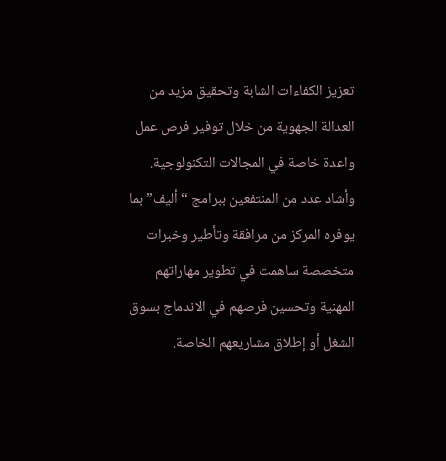تعزيز الكفاءات الشابة وتحقيق مزيد من العدالة الجهوية من خلال توفير فرص عمل واعدة خاصة في المجالات التكنولوجية.
وأشاد عدد من المنتفعين ببرامج “أليف” بما يوفره المركز من مرافقة وتأطير وخبرات متخصصة ساهمت في تطوير مهاراتهم المهنية وتحسين فرصهم في الاندماج بسوق الشغل أو إطلاق مشاريعهم الخاصة.